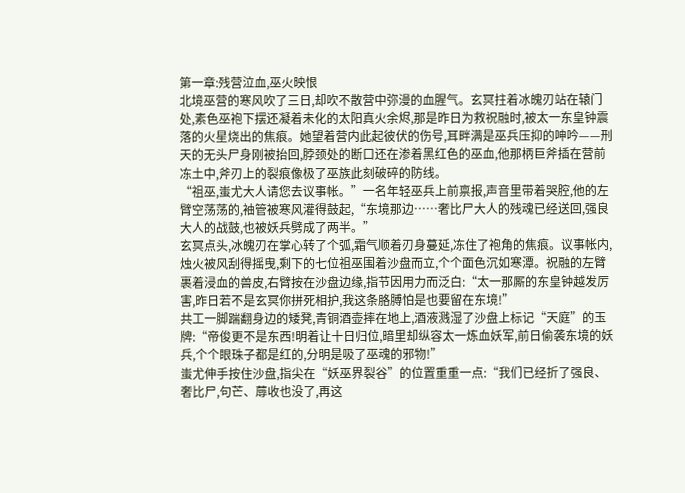第一章:残营泣血,巫火映恨
北境巫营的寒风吹了三日,却吹不散营中弥漫的血腥气。玄冥拄着冰魄刃站在辕门处,素色巫袍下摆还凝着未化的太阳真火余烬,那是昨日为救祝融时,被太一东皇钟震落的火星烧出的焦痕。她望着营内此起彼伏的伤号,耳畔满是巫兵压抑的呻吟——刑天的无头尸身刚被抬回,脖颈处的断口还在渗着黑红色的巫血,他那柄巨斧插在营前冻土中,斧刃上的裂痕像极了巫族此刻破碎的防线。
“祖巫,蚩尤大人请您去议事帐。”一名年轻巫兵上前禀报,声音里带着哭腔,他的左臂空荡荡的,袖管被寒风灌得鼓起,“东境那边……奢比尸大人的残魂已经送回,强良大人的战鼓,也被妖兵劈成了两半。”
玄冥点头,冰魄刃在掌心转了个弧,霜气顺着刃身蔓延,冻住了袍角的焦痕。议事帐内,烛火被风刮得摇曳,剩下的七位祖巫围着沙盘而立,个个面色沉如寒潭。祝融的左臂裹着浸血的兽皮,右臂按在沙盘边缘,指节因用力而泛白:“太一那厮的东皇钟越发厉害,昨日若不是玄冥你拼死相护,我这条胳膊怕是也要留在东境!”
共工一脚踹翻身边的矮凳,青铜酒壶摔在地上,酒液溅湿了沙盘上标记“天庭”的玉牌:“帝俊更不是东西!明着让十日归位,暗里却纵容太一炼血妖军,前日偷袭东境的妖兵,个个眼珠子都是红的,分明是吸了巫魂的邪物!”
蚩尤伸手按住沙盘,指尖在“妖巫界裂谷”的位置重重一点:“我们已经折了强良、奢比尸,句芒、蓐收也没了,再这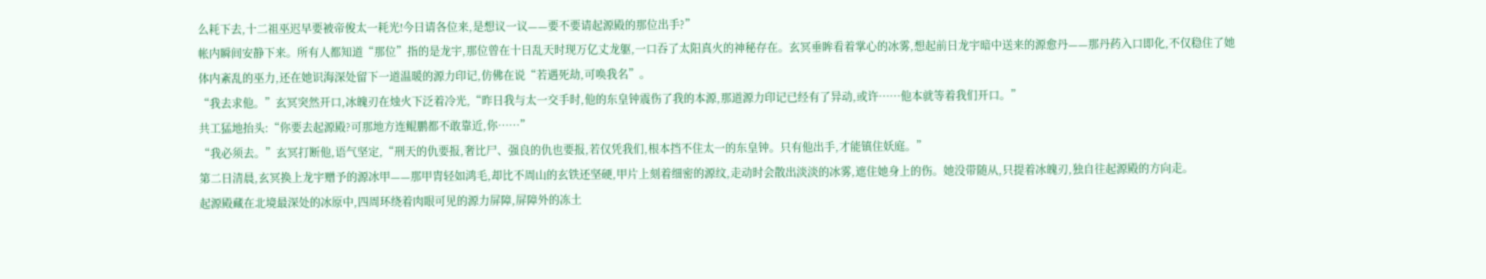么耗下去,十二祖巫迟早要被帝俊太一耗光!今日请各位来,是想议一议——要不要请起源殿的那位出手?”
帐内瞬间安静下来。所有人都知道“那位”指的是龙宇,那位曾在十日乱天时现万亿丈龙躯,一口吞了太阳真火的神秘存在。玄冥垂眸看着掌心的冰雾,想起前日龙宇暗中送来的源愈丹——那丹药入口即化,不仅稳住了她体内紊乱的巫力,还在她识海深处留下一道温暖的源力印记,仿佛在说“若遇死劫,可唤我名”。
“我去求他。”玄冥突然开口,冰魄刃在烛火下泛着冷光,“昨日我与太一交手时,他的东皇钟震伤了我的本源,那道源力印记已经有了异动,或许……他本就等着我们开口。”
共工猛地抬头:“你要去起源殿?可那地方连鲲鹏都不敢靠近,你……”
“我必须去。”玄冥打断他,语气坚定,“刑天的仇要报,奢比尸、强良的仇也要报,若仅凭我们,根本挡不住太一的东皇钟。只有他出手,才能镇住妖庭。”
第二日清晨,玄冥换上龙宇赠予的源冰甲——那甲胄轻如鸿毛,却比不周山的玄铁还坚硬,甲片上刻着细密的源纹,走动时会散出淡淡的冰雾,遮住她身上的伤。她没带随从,只提着冰魄刃,独自往起源殿的方向走。
起源殿藏在北境最深处的冰原中,四周环绕着肉眼可见的源力屏障,屏障外的冻土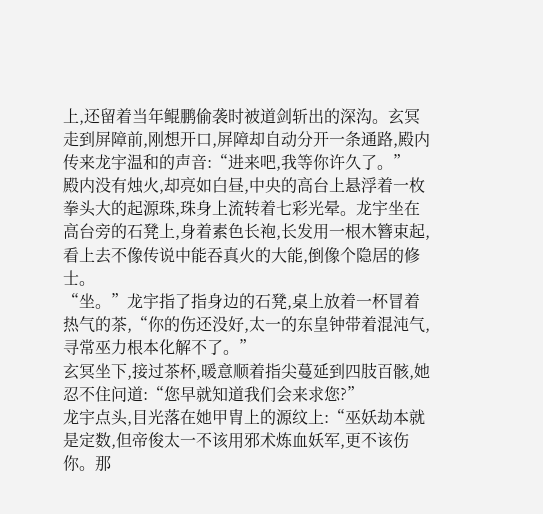上,还留着当年鲲鹏偷袭时被道剑斩出的深沟。玄冥走到屏障前,刚想开口,屏障却自动分开一条通路,殿内传来龙宇温和的声音:“进来吧,我等你许久了。”
殿内没有烛火,却亮如白昼,中央的高台上悬浮着一枚拳头大的起源珠,珠身上流转着七彩光晕。龙宇坐在高台旁的石凳上,身着素色长袍,长发用一根木簪束起,看上去不像传说中能吞真火的大能,倒像个隐居的修士。
“坐。”龙宇指了指身边的石凳,桌上放着一杯冒着热气的茶,“你的伤还没好,太一的东皇钟带着混沌气,寻常巫力根本化解不了。”
玄冥坐下,接过茶杯,暖意顺着指尖蔓延到四肢百骸,她忍不住问道:“您早就知道我们会来求您?”
龙宇点头,目光落在她甲胄上的源纹上:“巫妖劫本就是定数,但帝俊太一不该用邪术炼血妖军,更不该伤你。那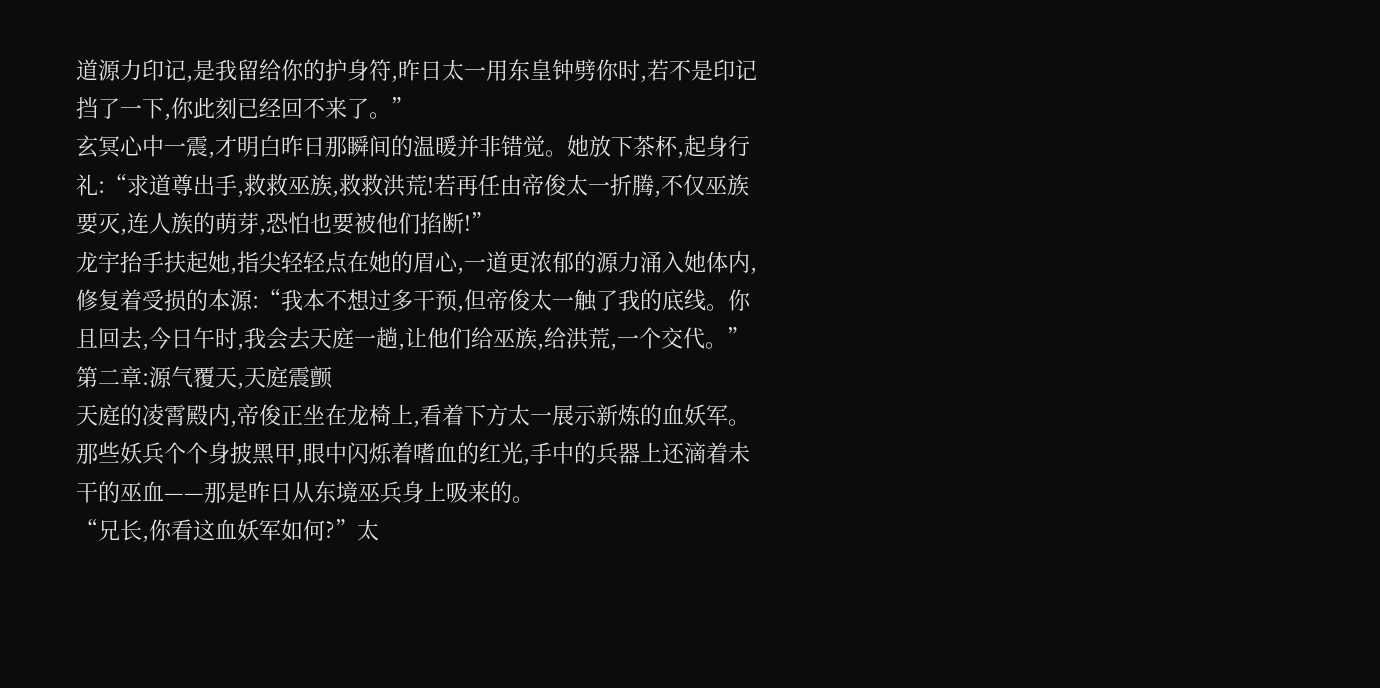道源力印记,是我留给你的护身符,昨日太一用东皇钟劈你时,若不是印记挡了一下,你此刻已经回不来了。”
玄冥心中一震,才明白昨日那瞬间的温暖并非错觉。她放下茶杯,起身行礼:“求道尊出手,救救巫族,救救洪荒!若再任由帝俊太一折腾,不仅巫族要灭,连人族的萌芽,恐怕也要被他们掐断!”
龙宇抬手扶起她,指尖轻轻点在她的眉心,一道更浓郁的源力涌入她体内,修复着受损的本源:“我本不想过多干预,但帝俊太一触了我的底线。你且回去,今日午时,我会去天庭一趟,让他们给巫族,给洪荒,一个交代。”
第二章:源气覆天,天庭震颤
天庭的凌霄殿内,帝俊正坐在龙椅上,看着下方太一展示新炼的血妖军。那些妖兵个个身披黑甲,眼中闪烁着嗜血的红光,手中的兵器上还滴着未干的巫血——那是昨日从东境巫兵身上吸来的。
“兄长,你看这血妖军如何?”太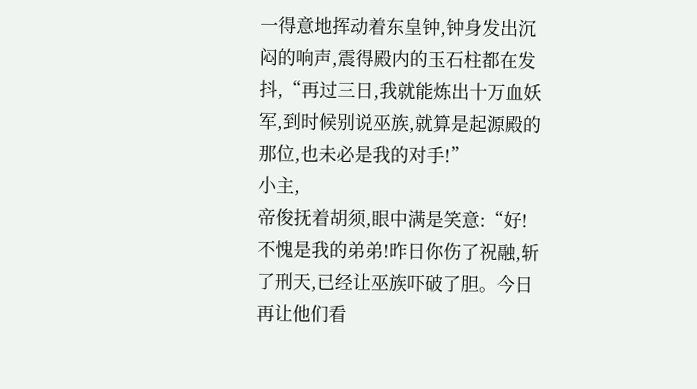一得意地挥动着东皇钟,钟身发出沉闷的响声,震得殿内的玉石柱都在发抖,“再过三日,我就能炼出十万血妖军,到时候别说巫族,就算是起源殿的那位,也未必是我的对手!”
小主,
帝俊抚着胡须,眼中满是笑意:“好!不愧是我的弟弟!昨日你伤了祝融,斩了刑天,已经让巫族吓破了胆。今日再让他们看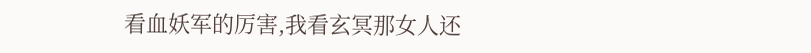看血妖军的厉害,我看玄冥那女人还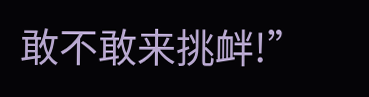敢不敢来挑衅!”